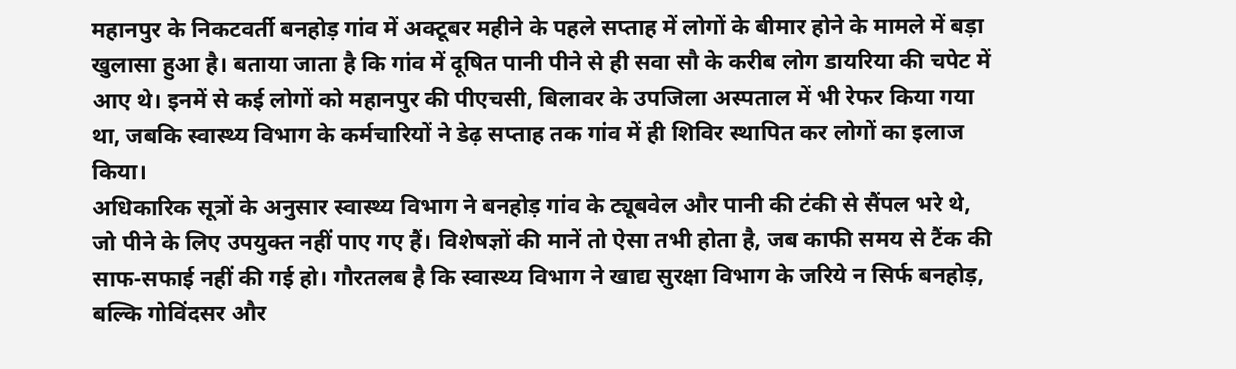महानपुर के निकटवर्ती बनहोड़ गांव में अक्टूबर महीने के पहले सप्ताह में लोगों के बीमार होने के मामले में बड़ा खुलासा हुआ है। बताया जाता है कि गांव में दूषित पानी पीने से ही सवा सौ के करीब लोग डायरिया की चपेट में आए थे। इनमें से कई लोगों को महानपुर की पीएचसी, बिलावर के उपजिला अस्पताल में भी रेफर किया गया था, जबकि स्वास्थ्य विभाग के कर्मचारियों ने डेढ़ सप्ताह तक गांव में ही शिविर स्थापित कर लोगों का इलाज किया।
अधिकारिक सूत्रों के अनुसार स्वास्थ्य विभाग ने बनहोड़ गांव के ट्यूबवेल और पानी की टंकी से सैंपल भरे थे, जो पीने के लिए उपयुक्त नहीं पाए गए हैं। विशेषज्ञों की मानें तो ऐसा तभी होता है, जब काफी समय से टैंक की साफ-सफाई नहीं की गई हो। गौरतलब है कि स्वास्थ्य विभाग ने खाद्य सुरक्षा विभाग के जरिये न सिर्फ बनहोड़, बल्कि गोविंदसर और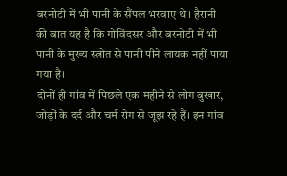बरनोटी में भी पानी के सैंपल भरवाए थे। हैरानी की बात यह है कि गोविंदसर और बरनोटी में भी पानी के मुख्य स्त्रोत से पानी पीने लायक नहीं पाया गया है।
दोनों ही गांव में पिछले एक महीने से लोग बुखार, जोड़ों के दर्द और चर्म रोग से जूझ रहे हैं। इन गांव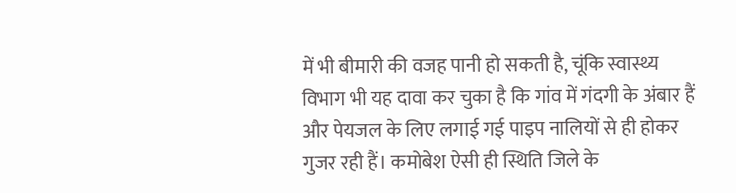में भी बीमारी की वजह पानी हो सकती है, चूंकि स्वास्थ्य विभाग भी यह दावा कर चुका है कि गांव में गंदगी के अंबार हैं और पेयजल के लिए लगाई गई पाइप नालियों से ही होकर गुजर रही हैं। कमोबेश ऐसी ही स्थिति जिले के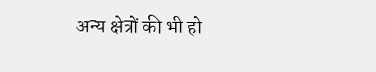अन्य क्षेत्रों की भी हो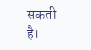सकती है।